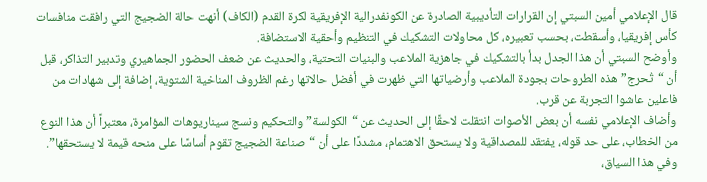قال الإعلامي أمين السبتي إن القرارات التأديبية الصادرة عن الكونفدرالية الإفريقية لكرة القدم (الكاف) أنهت حالة الضجيج التي رافقت منافسات كأس إفريقيا، وأسقطت، بحسب تعبيره، كل محاولات التشكيك في التنظيم وأحقية الاستضافة.
وأوضح السبتي أن هذا الجدل بدأ بالتشكيك في جاهزية الملاعب والبنيات التحتية، والحديث عن ضعف الحضور الجماهيري وتدبير التذاكر، قبل أن “تُحرج” هذه الطروحات بجودة الملاعب وأرضياتها التي ظهرت في أفضل حالاتها رغم الظروف المناخية الشتوية، إضافة إلى شهادات من فاعلين عاشوا التجربة عن قرب.
وأضاف الإعلامي نفسه أن بعض الأصوات انتقلت لاحقًا إلى الحديث عن “الكولسة” والتحكيم ونسج سيناريوهات المؤامرة، معتبراً أن هذا النوع من الخطاب، على حد قوله، يفتقد للمصداقية ولا يستحق الاهتمام، مشددًا على أن “صناعة الضجيج تقوم أساسًا على منحه قيمة لا يستحقها”.
وفي هذا السياق،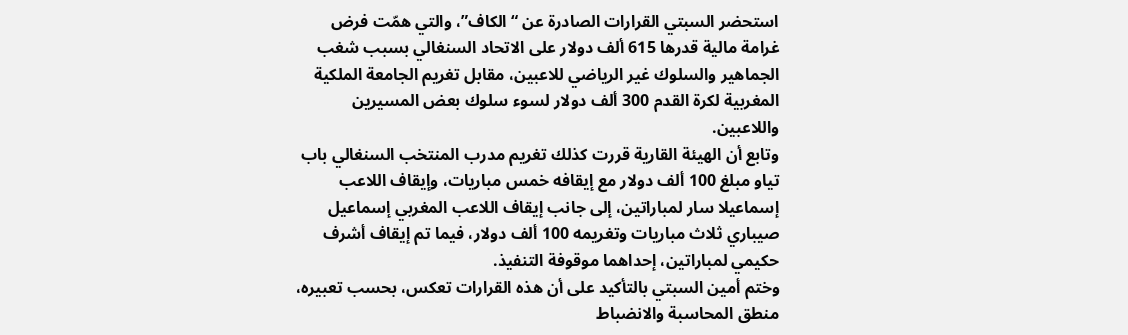استحضر السبتي القرارات الصادرة عن “الكاف”، والتي همّت فرض غرامة مالية قدرها 615 ألف دولار على الاتحاد السنغالي بسبب شغب الجماهير والسلوك غير الرياضي للاعبين، مقابل تغريم الجامعة الملكية المغربية لكرة القدم 300 ألف دولار لسوء سلوك بعض المسيرين واللاعبين.
وتابع أن الهيئة القارية قررت كذلك تغريم مدرب المنتخب السنغالي باب تياو مبلغ 100 ألف دولار مع إيقافه خمس مباريات، وإيقاف اللاعب إسماعيلا سار لمباراتين، إلى جانب إيقاف اللاعب المغربي إسماعيل صيباري ثلاث مباريات وتغريمه 100 ألف دولار، فيما تم إيقاف أشرف حكيمي لمباراتين، إحداهما موقوفة التنفيذ.
وختم أمين السبتي بالتأكيد على أن هذه القرارات تعكس، بحسب تعبيره، منطق المحاسبة والانضباط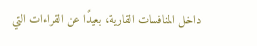داخل المنافسات القارية، بعيدًا عن القراءات التي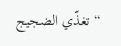“تغذّي الضجيج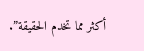أكثر مما تخدم الحقيقة”.